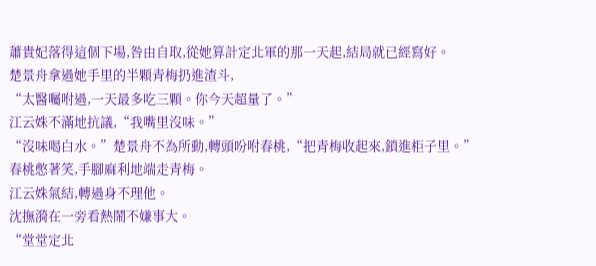蕭貴妃落得這個下場,咎由自取,從她算計定北軍的那一天起,結局就已經寫好。
楚景舟拿過她手里的半顆青梅扔進渣斗,
“太醫囑咐過,一天最多吃三顆。你今天超量了。”
江云姝不滿地抗議,“我嘴里沒味。”
“沒味喝白水。”楚景舟不為所動,轉頭吩咐春桃,“把青梅收起來,鎖進柜子里。”
春桃憋著笑,手腳麻利地端走青梅。
江云姝氣結,轉過身不理他。
沈撫漪在一旁看熱鬧不嫌事大。
“堂堂定北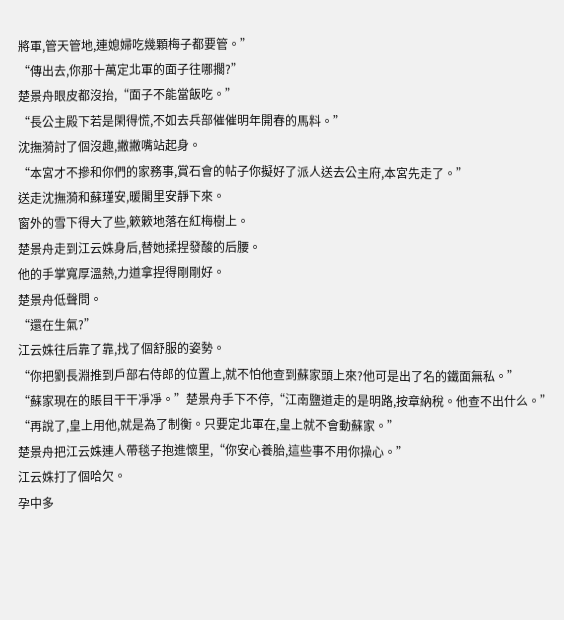將軍,管天管地,連媳婦吃幾顆梅子都要管。”
“傳出去,你那十萬定北軍的面子往哪擱?”
楚景舟眼皮都沒抬,“面子不能當飯吃。”
“長公主殿下若是閑得慌,不如去兵部催催明年開春的馬料。”
沈撫漪討了個沒趣,撇撇嘴站起身。
“本宮才不摻和你們的家務事,賞石會的帖子你擬好了派人送去公主府,本宮先走了。”
送走沈撫漪和蘇瑾安,暖閣里安靜下來。
窗外的雪下得大了些,簌簌地落在紅梅樹上。
楚景舟走到江云姝身后,替她揉捏發酸的后腰。
他的手掌寬厚溫熱,力道拿捏得剛剛好。
楚景舟低聲問。
“還在生氣?”
江云姝往后靠了靠,找了個舒服的姿勢。
“你把劉長淵推到戶部右侍郎的位置上,就不怕他查到蘇家頭上來?他可是出了名的鐵面無私。”
“蘇家現在的賬目干干凈凈。”楚景舟手下不停,“江南鹽道走的是明路,按章納稅。他查不出什么。”
“再說了,皇上用他,就是為了制衡。只要定北軍在,皇上就不會動蘇家。”
楚景舟把江云姝連人帶毯子抱進懷里,“你安心養胎,這些事不用你操心。”
江云姝打了個哈欠。
孕中多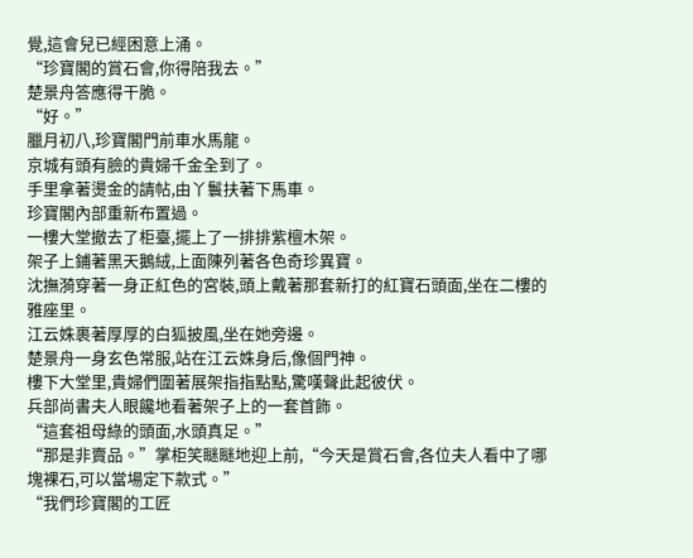覺,這會兒已經困意上涌。
“珍寶閣的賞石會,你得陪我去。”
楚景舟答應得干脆。
“好。”
臘月初八,珍寶閣門前車水馬龍。
京城有頭有臉的貴婦千金全到了。
手里拿著燙金的請帖,由丫鬟扶著下馬車。
珍寶閣內部重新布置過。
一樓大堂撤去了柜臺,擺上了一排排紫檀木架。
架子上鋪著黑天鵝絨,上面陳列著各色奇珍異寶。
沈撫漪穿著一身正紅色的宮裝,頭上戴著那套新打的紅寶石頭面,坐在二樓的雅座里。
江云姝裹著厚厚的白狐披風,坐在她旁邊。
楚景舟一身玄色常服,站在江云姝身后,像個門神。
樓下大堂里,貴婦們圍著展架指指點點,驚嘆聲此起彼伏。
兵部尚書夫人眼饞地看著架子上的一套首飾。
“這套祖母綠的頭面,水頭真足。”
“那是非賣品。”掌柜笑瞇瞇地迎上前,“今天是賞石會,各位夫人看中了哪塊裸石,可以當場定下款式。”
“我們珍寶閣的工匠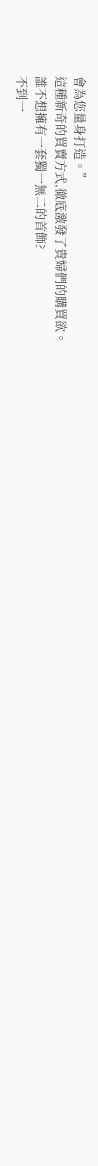會為您量身打造。”
這種新奇的買賣方式,徹底激發了貴婦們的購買欲。
誰不想擁有一套獨一無二的首飾?
不到一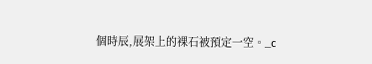個時辰,展架上的裸石被預定一空。_c